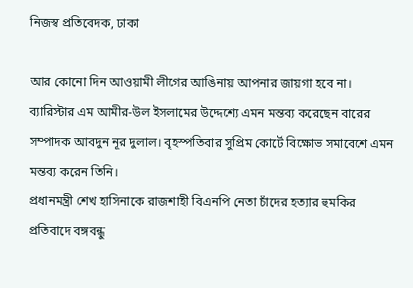নিজস্ব প্রতিবেদক, ঢাকা

আর কোনো দিন আওয়ামী লীগের আঙিনায় আপনার জায়গা হবে না। ব্যারিস্টার এম আমীর-উল ইসলামের উদ্দেশ্যে এমন মন্তব্য করেছেন বারের সম্পাদক আবদুন নূর দুলাল। বৃহস্পতিবার সুপ্রিম কোর্টে বিক্ষোভ সমাবেশে এমন মন্তব্য করেন তিনি।
প্রধানমন্ত্রী শেখ হাসিনাকে রাজশাহী বিএনপি নেতা চাঁদের হত্যার হুমকির প্রতিবাদে বঙ্গবন্ধু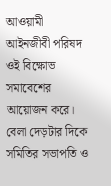আওয়ামী আইনজীবী পরিষদ ওই বিক্ষোভ সমাবেশের আয়োজন করে। বেলা দেড়টার দিকে সমিতির সভাপতি ও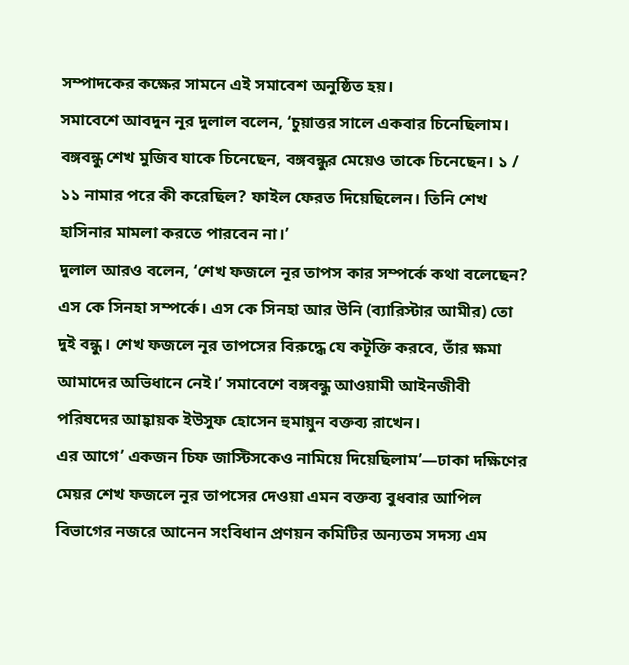সম্পাদকের কক্ষের সামনে এই সমাবেশ অনুষ্ঠিত হয়।
সমাবেশে আবদুন নূর দুলাল বলেন, ‘চুয়াত্তর সালে একবার চিনেছিলাম। বঙ্গবন্ধু শেখ মুজিব যাকে চিনেছেন, বঙ্গবন্ধুর মেয়েও তাকে চিনেছেন। ১ / ১১ নামার পরে কী করেছিল? ফাইল ফেরত দিয়েছিলেন। তিনি শেখ হাসিনার মামলা করতে পারবেন না।’
দুলাল আরও বলেন, ‘শেখ ফজলে নূর তাপস কার সম্পর্কে কথা বলেছেন? এস কে সিনহা সম্পর্কে। এস কে সিনহা আর উনি (ব্যারিস্টার আমীর) তো দুই বন্ধু। শেখ ফজলে নূর তাপসের বিরুদ্ধে যে কটূক্তি করবে, তাঁর ক্ষমা আমাদের অভিধানে নেই।’ সমাবেশে বঙ্গবন্ধু আওয়ামী আইনজীবী পরিষদের আহ্বায়ক ইউসুফ হোসেন হুমায়ুন বক্তব্য রাখেন।
এর আগে’ একজন চিফ জাস্টিসকেও নামিয়ে দিয়েছিলাম’—ঢাকা দক্ষিণের মেয়র শেখ ফজলে নূর তাপসের দেওয়া এমন বক্তব্য বুধবার আপিল বিভাগের নজরে আনেন সংবিধান প্রণয়ন কমিটির অন্যতম সদস্য এম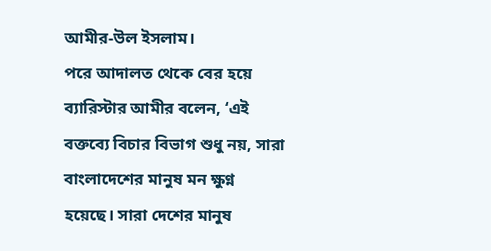আমীর-উল ইসলাম।
পরে আদালত থেকে বের হয়ে ব্যারিস্টার আমীর বলেন, ‘এই বক্তব্যে বিচার বিভাগ শুধু নয়, সারা বাংলাদেশের মানুষ মন ক্ষুণ্ন হয়েছে। সারা দেশের মানুষ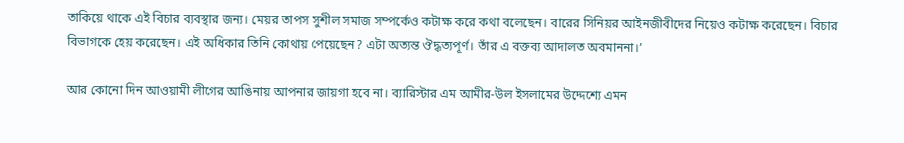তাকিয়ে থাকে এই বিচার ব্যবস্থার জন্য। মেয়র তাপস সুশীল সমাজ সম্পর্কেও কটাক্ষ করে কথা বলেছেন। বারের সিনিয়র আইনজীবীদের নিয়েও কটাক্ষ করেছেন। বিচার বিভাগকে হেয় করেছেন। এই অধিকার তিনি কোথায় পেয়েছেন? এটা অত্যন্ত ঔদ্ধত্যপূর্ণ। তাঁর এ বক্তব্য আদালত অবমাননা।’

আর কোনো দিন আওয়ামী লীগের আঙিনায় আপনার জায়গা হবে না। ব্যারিস্টার এম আমীর-উল ইসলামের উদ্দেশ্যে এমন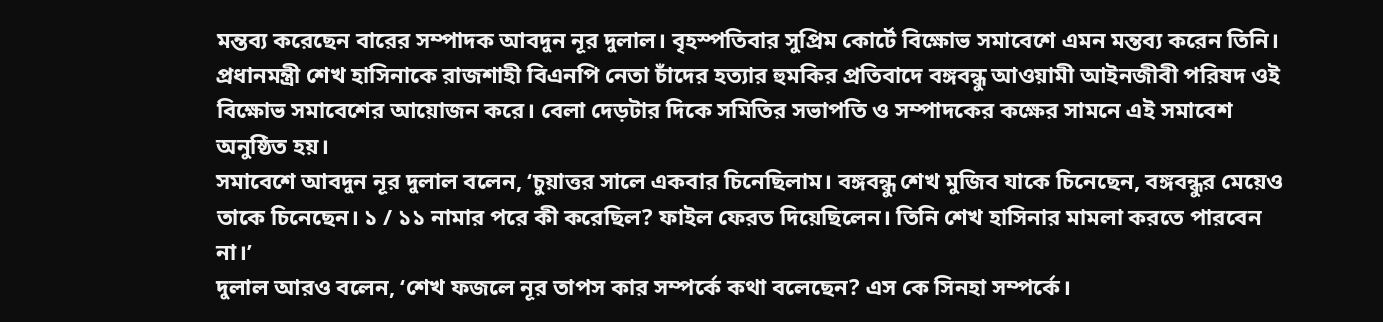মন্তব্য করেছেন বারের সম্পাদক আবদুন নূর দুলাল। বৃহস্পতিবার সুপ্রিম কোর্টে বিক্ষোভ সমাবেশে এমন মন্তব্য করেন তিনি।
প্রধানমন্ত্রী শেখ হাসিনাকে রাজশাহী বিএনপি নেতা চাঁদের হত্যার হুমকির প্রতিবাদে বঙ্গবন্ধু আওয়ামী আইনজীবী পরিষদ ওই বিক্ষোভ সমাবেশের আয়োজন করে। বেলা দেড়টার দিকে সমিতির সভাপতি ও সম্পাদকের কক্ষের সামনে এই সমাবেশ অনুষ্ঠিত হয়।
সমাবেশে আবদুন নূর দুলাল বলেন, ‘চুয়াত্তর সালে একবার চিনেছিলাম। বঙ্গবন্ধু শেখ মুজিব যাকে চিনেছেন, বঙ্গবন্ধুর মেয়েও তাকে চিনেছেন। ১ / ১১ নামার পরে কী করেছিল? ফাইল ফেরত দিয়েছিলেন। তিনি শেখ হাসিনার মামলা করতে পারবেন না।’
দুলাল আরও বলেন, ‘শেখ ফজলে নূর তাপস কার সম্পর্কে কথা বলেছেন? এস কে সিনহা সম্পর্কে।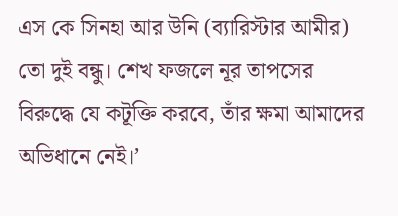এস কে সিনহা আর উনি (ব্যারিস্টার আমীর) তো দুই বন্ধু। শেখ ফজলে নূর তাপসের বিরুদ্ধে যে কটূক্তি করবে, তাঁর ক্ষমা আমাদের অভিধানে নেই।’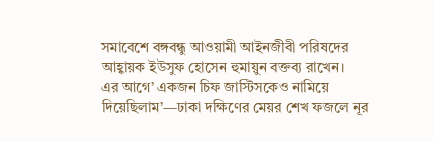সমাবেশে বঙ্গবন্ধু আওয়ামী আইনজীবী পরিষদের আহ্বায়ক ইউসুফ হোসেন হুমায়ুন বক্তব্য রাখেন।
এর আগে’ একজন চিফ জাস্টিসকেও নামিয়ে দিয়েছিলাম’—ঢাকা দক্ষিণের মেয়র শেখ ফজলে নূর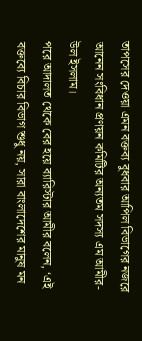তাপসের দেওয়া এমন বক্তব্য বুধবার আপিল বিভাগের নজরে আনেন সংবিধান প্রণয়ন কমিটির অন্যতম সদস্য এম আমীর-উল ইসলাম।
পরে আদালত থেকে বের হয়ে ব্যারিস্টার আমীর বলেন, ‘এই বক্তব্যে বিচার বিভাগ শুধু নয়, সারা বাংলাদেশের মানুষ মন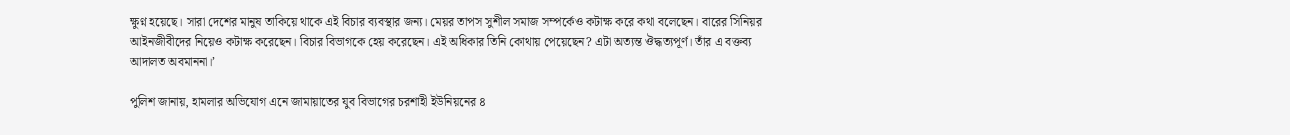ক্ষুণ্ন হয়েছে। সারা দেশের মানুষ তাকিয়ে থাকে এই বিচার ব্যবস্থার জন্য। মেয়র তাপস সুশীল সমাজ সম্পর্কেও কটাক্ষ করে কথা বলেছেন। বারের সিনিয়র আইনজীবীদের নিয়েও কটাক্ষ করেছেন। বিচার বিভাগকে হেয় করেছেন। এই অধিকার তিনি কোথায় পেয়েছেন? এটা অত্যন্ত ঔদ্ধত্যপূর্ণ। তাঁর এ বক্তব্য আদালত অবমাননা।’

পুলিশ জানায়, হামলার অভিযোগ এনে জামায়াতের যুব বিভাগের চরশাহী ইউনিয়নের ৪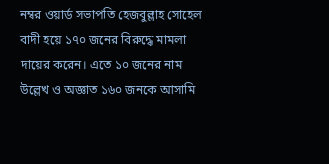নম্বর ওয়ার্ড সভাপতি হেজবুল্লাহ সোহেল বাদী হয়ে ১৭০ জনের বিরুদ্ধে মামলা দায়ের করেন। এতে ১০ জনের নাম উল্লেখ ও অজ্ঞাত ১৬০ জনকে আসামি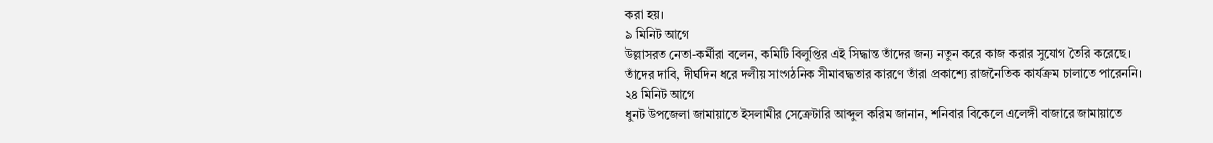করা হয়।
৯ মিনিট আগে
উল্লাসরত নেতা-কর্মীরা বলেন, কমিটি বিলুপ্তির এই সিদ্ধান্ত তাঁদের জন্য নতুন করে কাজ করার সুযোগ তৈরি করেছে। তাঁদের দাবি, দীর্ঘদিন ধরে দলীয় সাংগঠনিক সীমাবদ্ধতার কারণে তাঁরা প্রকাশ্যে রাজনৈতিক কার্যক্রম চালাতে পারেননি।
২৪ মিনিট আগে
ধুনট উপজেলা জামায়াতে ইসলামীর সেক্রেটারি আব্দুল করিম জানান, শনিবার বিকেলে এলেঙ্গী বাজারে জামায়াতে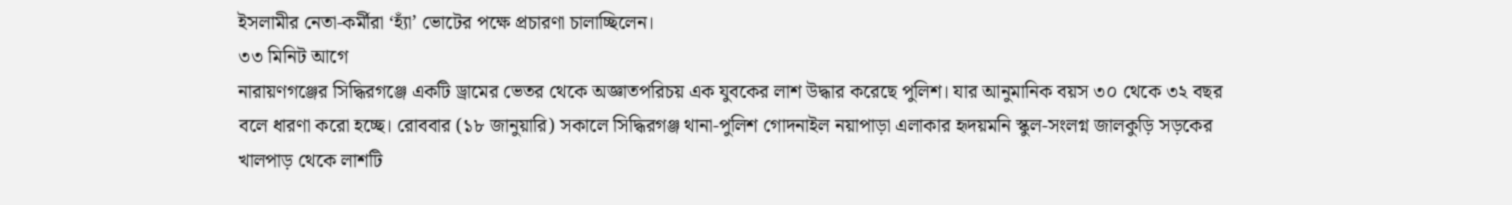ইসলামীর নেতা-কর্মীরা ‘হ্যাঁ’ ভোটের পক্ষে প্রচারণা চালাচ্ছিলেন।
৩৩ মিনিট আগে
নারায়ণগঞ্জের সিদ্ধিরগঞ্জে একটি ড্রামের ভেতর থেকে অজ্ঞাতপরিচয় এক যুবকের লাশ উদ্ধার করেছে পুলিশ। যার আনুমানিক বয়স ৩০ থেকে ৩২ বছর বলে ধারণা করো হচ্ছে। রোববার (১৮ জানুয়ারি) সকালে সিদ্ধিরগঞ্জ থানা-পুলিশ গোদনাইল নয়াপাড়া এলাকার হৃদয়মনি স্কুল-সংলগ্ন জালকুড়ি সড়কের খালপাড় থেকে লাশটি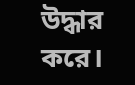উদ্ধার করে।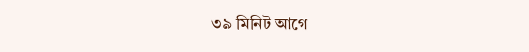৩৯ মিনিট আগে